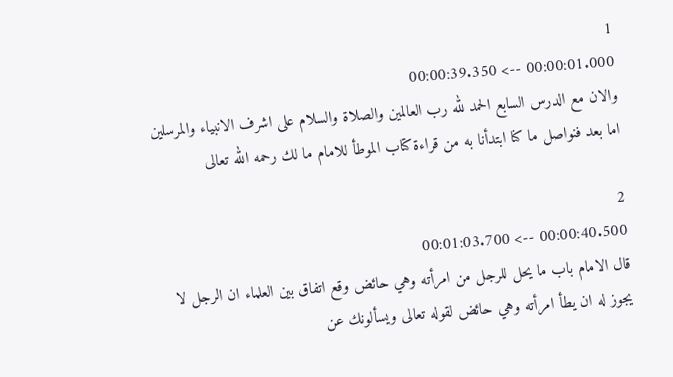1
00:00:01.000 --> 00:00:39.350
والان مع الدرس السابع الحمد لله رب العالمين والصلاة والسلام على اشرف الانبياء والمرسلين اما بعد فنواصل ما كنا ابتدأنا به من قراءة كتاب الموطأ للامام ما لك رحمه الله تعالى

2
00:00:40.500 --> 00:01:03.700
قال الامام باب ما يحل للرجل من امرأته وهي حائض وقع اتفاق بين العلماء ان الرجل لا يجوز له ان يطأ امرأته وهي حائض لقوله تعالى ويسألونك عن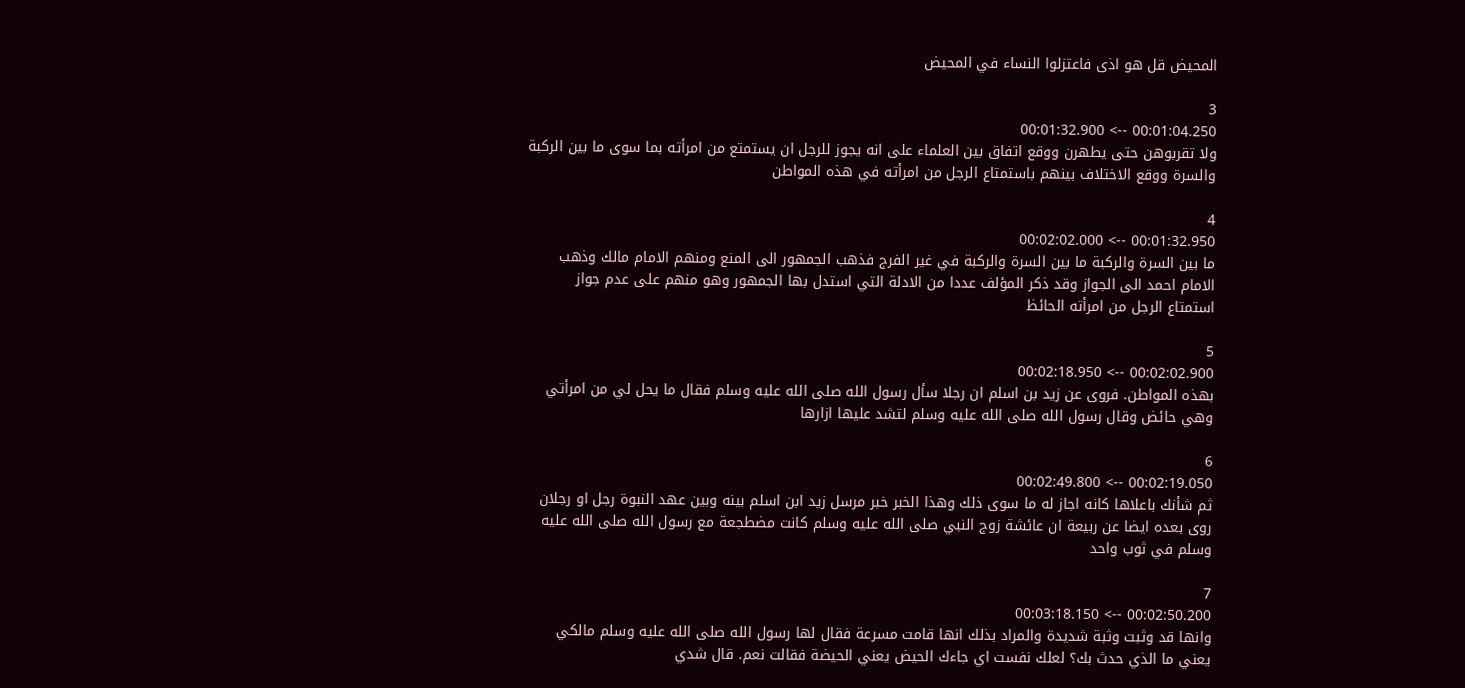المحيض قل هو اذى فاعتزلوا النساء في المحيض

3
00:01:04.250 --> 00:01:32.900
ولا تقربوهن حتى يطهرن ووقع اتفاق بين العلماء على انه يجوز للرجل ان يستمتع من امرأته بما سوى ما بين الركبة والسرة ووقع الاختلاف بينهم باستمتاع الرجل من امرأته في هذه المواطن

4
00:01:32.950 --> 00:02:02.000
ما بين السرة والركبة ما بين السرة والركبة في غير الفرج فذهب الجمهور الى المنع ومنهم الامام مالك وذهب الامام احمد الى الجواز وقد ذكر المؤلف عددا من الادلة التي استدل بها الجمهور وهو منهم على عدم جواز استمتاع الرجل من امرأته الحائظ

5
00:02:02.900 --> 00:02:18.950
بهذه المواطن. فروى عن زيد بن اسلم ان رجلا سأل رسول الله صلى الله عليه وسلم فقال ما يحل لي من امرأتي وهي حائض وقال رسول الله صلى الله عليه وسلم لتشد عليها ازارها

6
00:02:19.050 --> 00:02:49.800
ثم شأنك باعلاها كانه اجاز له ما سوى ذلك وهذا الخبر خبر مرسل زيد ابن اسلم بينه وبين عهد النبوة رجل او رجلان  روى بعده ايضا عن ربيعة ان عائشة زوج النبي صلى الله عليه وسلم كانت مضطجعة مع رسول الله صلى الله عليه وسلم في ثوب واحد

7
00:02:50.200 --> 00:03:18.150
وانها قد وثبت وثبة شديدة والمراد بذلك انها قامت مسرعة فقال لها رسول الله صلى الله عليه وسلم مالكي يعني ما الذي حدث بك؟ لعلك نفست اي جاءك الحيض يعني الحيضة فقالت نعم. قال شدي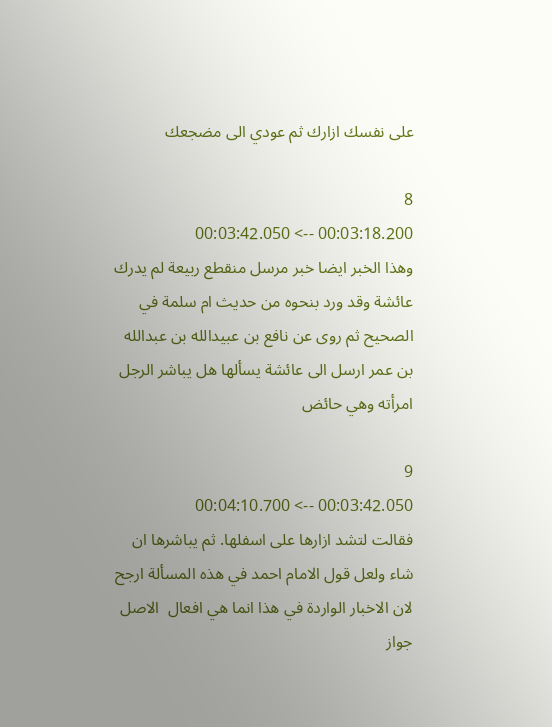على نفسك ازارك ثم عودي الى مضجعك

8
00:03:18.200 --> 00:03:42.050
وهذا الخبر ايضا خبر مرسل منقطع ربيعة لم يدرك عائشة وقد ورد بنحوه من حديث ام سلمة في الصحيح ثم روى عن نافع بن عبيدالله بن عبدالله بن عمر ارسل الى عائشة يسألها هل يباشر الرجل امرأته وهي حائض

9
00:03:42.050 --> 00:04:10.700
فقالت لتشد ازارها على اسفلها. ثم يباشرها ان شاء ولعل قول الامام احمد في هذه المسألة ارجح لان الاخبار الواردة في هذا انما هي افعال  الاصل جواز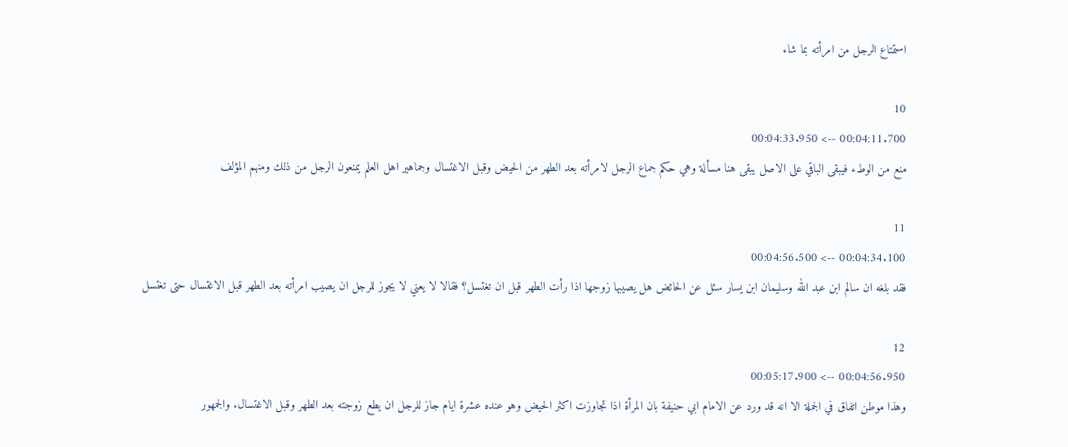استمتاع الرجل من امرأته بما شاء

10
00:04:11.700 --> 00:04:33.950
منع من الوطء فيبقى الباقي على الاصل يبقى هنا مسألة وهي حكم جماع الرجل لامرأته بعد الطهر من الحيض وقبل الاغتسال وجماهير اهل العلم يمنعون الرجل من ذلك ومنهم المؤلف

11
00:04:34.100 --> 00:04:56.500
فقد بلغه ان سالم ابن عبد الله وسليمان ابن يسار سئل عن الحائض هل يصيبها زوجها اذا رأت الطهر قبل ان تغتسل؟ فقالا لا يعني لا يجوز للرجل ان يصيب امرأته بعد الطهر قبل الاغتسال حتى تغتسل

12
00:04:56.950 --> 00:05:17.900
وهذا موطن اتفاق في الجملة الا انه قد ورد عن الامام ابي حنيفة بان المرأة اذا تجاوزت اكثر الحيض وهو عنده عشرة ايام جاز للرجل ان يطع زوجته بعد الطهر وقبل الاغتسال. والجمهور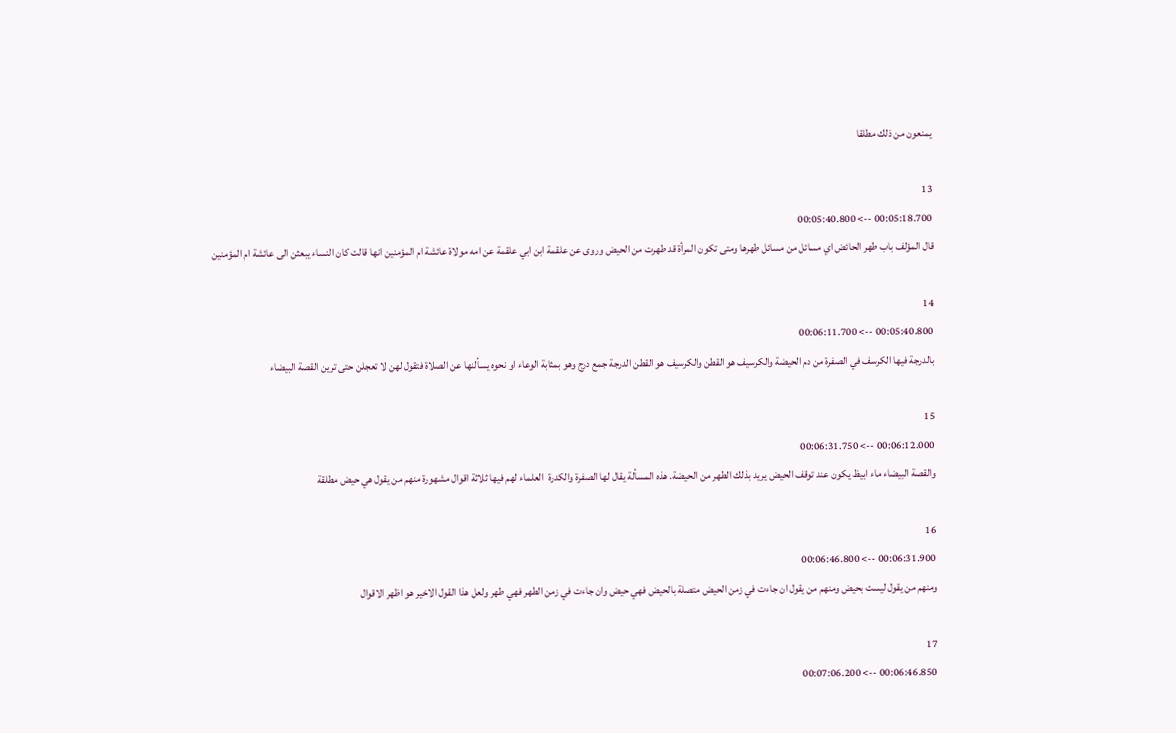يمنعون من ذلك مطلقا

13
00:05:18.700 --> 00:05:40.800
قال المؤلف باب طهر الحائض اي مسائل من مسائل طهرها ومتى تكون المرأة قد طهرت من الحيض وروى عن علقمة ابن ابي علقمة عن امه مولاة عائشة ام المؤمنين انها قالت كان النساء يبعثن الى عائشة ام المؤمنين

14
00:05:40.800 --> 00:06:11.700
بالدرجة فيها الكرسف في الصفرة من دم الحيضة والكرسيف هو القطن والكرسيف هو القطن الدرجة جمع درج وهو بمثابة الوعاء او نحوه يسألنها عن الصلاة فتقول لهن لا تعجلن حتى ترين القصة البيضاء

15
00:06:12.000 --> 00:06:31.750
والقصة البيضاء ماء ابيظ يكون عند توقف الحيض يريد بذلك الطهر من الحيضة. هذه المسألة يقال لها الصفرة والكدرة  العلماء لهم فيها ثلاثة اقوال مشهورة منهم من يقول هي حيض مطلقة

16
00:06:31.900 --> 00:06:46.800
ومنهم من يقول ليست بحيض ومنهم من يقول ان جاءت في زمن الحيض متصلة بالحيض فهي حيض وان جاءت في زمن الطهر فهي طهر ولعل هذا القول الاخير هو اظهر الاقوال

17
00:06:46.850 --> 00:07:06.200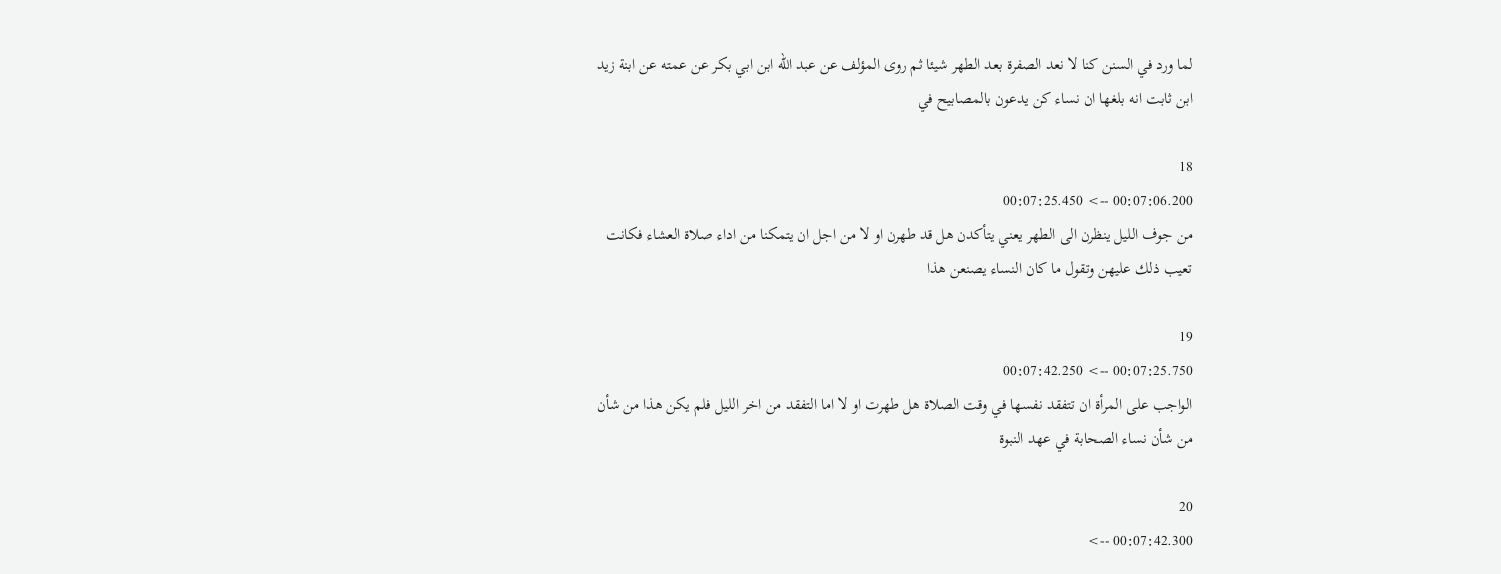لما ورد في السنن كنا لا نعد الصفرة بعد الطهر شيئا ثم روى المؤلف عن عبد الله ابن ابي بكر عن عمته عن ابنة زيد ابن ثابت انه بلغها ان نساء كن يدعون بالمصابيح في

18
00:07:06.200 --> 00:07:25.450
من جوف الليل ينظرن الى الطهر يعني يتأكدن هل قد طهرن او لا من اجل ان يتمكنا من اداء صلاة العشاء فكانت تعيب ذلك عليهن وتقول ما كان النساء يصنعن هذا

19
00:07:25.750 --> 00:07:42.250
الواجب على المرأة ان تتفقد نفسها في وقت الصلاة هل طهرت او لا اما التفقد من اخر الليل فلم يكن هذا من شأن من شأن نساء الصحابة في عهد النبوة

20
00:07:42.300 -->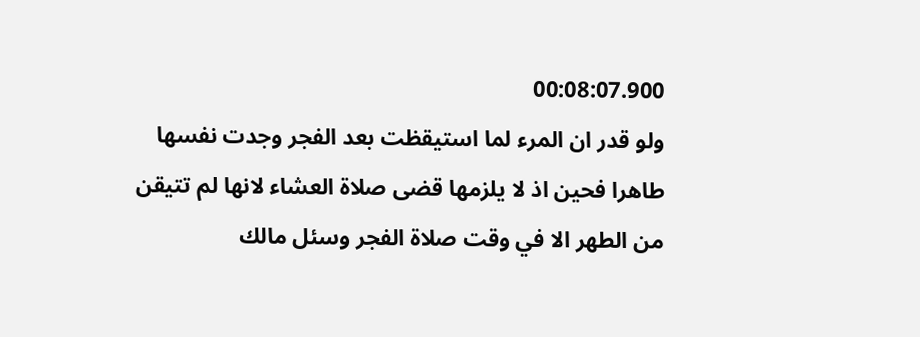00:08:07.900
ولو قدر ان المرء لما استيقظت بعد الفجر وجدت نفسها طاهرا فحين اذ لا يلزمها قضى صلاة العشاء لانها لم تتيقن من الطهر الا في وقت صلاة الفجر وسئل مالك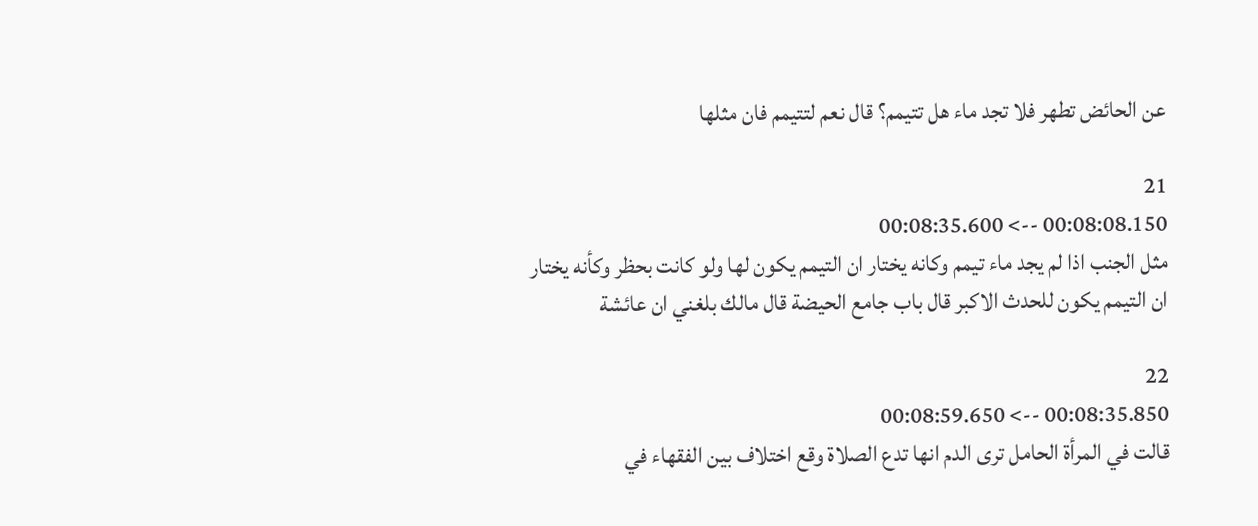عن الحائض تطهر فلا تجد ماء هل تتيمم؟ قال نعم لتتيمم فان مثلها

21
00:08:08.150 --> 00:08:35.600
مثل الجنب اذا لم يجد ماء تيمم وكانه يختار ان التيمم يكون لها ولو كانت بحظر وكأنه يختار ان التيمم يكون للحدث الاكبر قال باب جامع الحيضة قال مالك بلغني ان عائشة

22
00:08:35.850 --> 00:08:59.650
قالت في المرأة الحامل ترى الدم انها تدع الصلاة وقع اختلاف بين الفقهاء في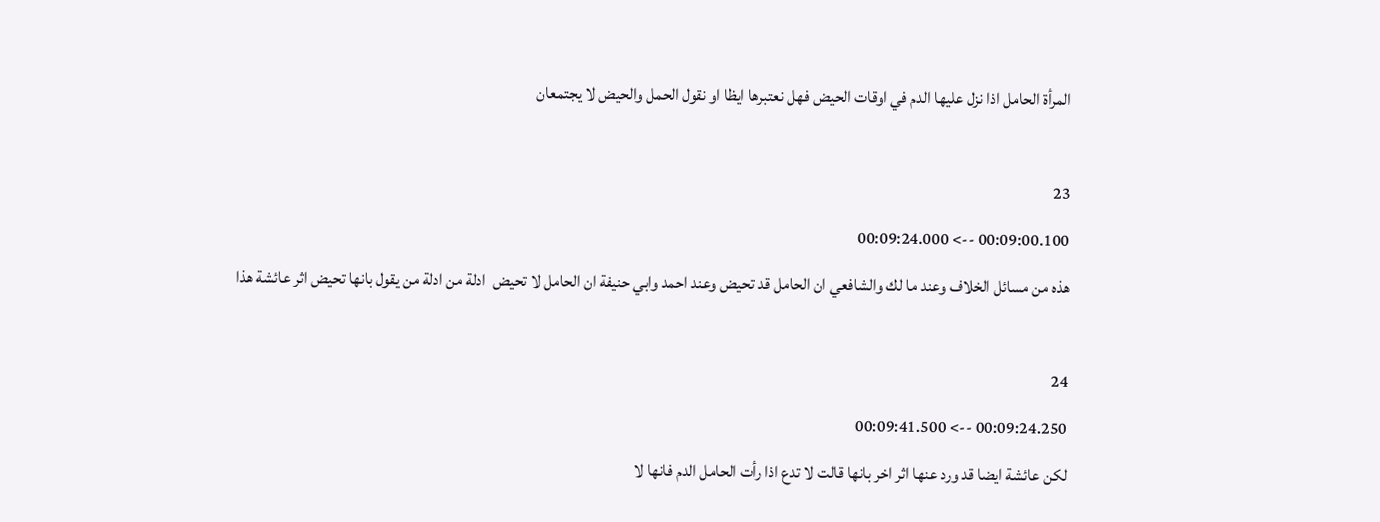المرأة الحامل اذا نزل عليها الدم في اوقات الحيض فهل نعتبرها ايظا او نقول الحمل والحيض لا يجتمعان

23
00:09:00.100 --> 00:09:24.000
هذه من مسائل الخلاف وعند ما لك والشافعي ان الحامل قد تحيض وعند احمد وابي حنيفة ان الحامل لا تحيض  ادلة من ادلة من يقول بانها تحيض اثر عائشة هذا

24
00:09:24.250 --> 00:09:41.500
لكن عائشة ايضا قد ورد عنها اثر اخر بانها قالت لا تدع اذا رأت الحامل الدم فانها لا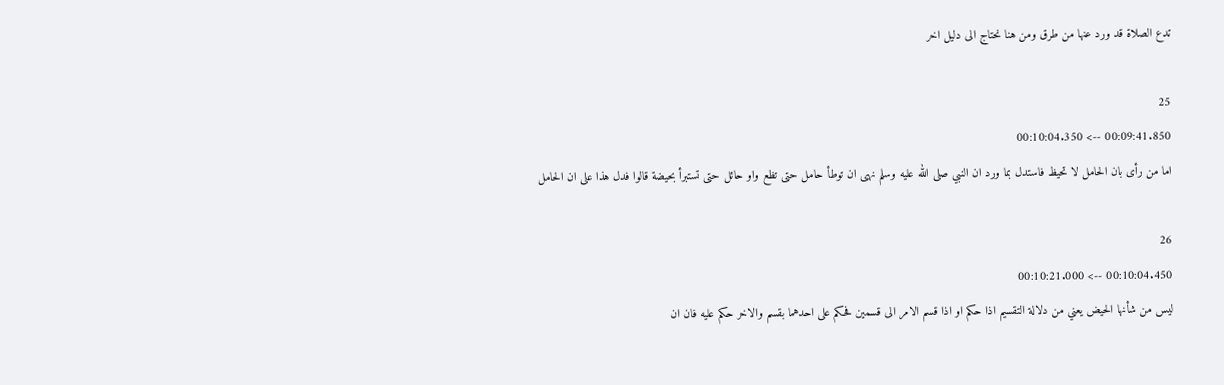تدع الصلاة قد ورد عنها من طرق ومن هنا نحتاج الى دليل اخر

25
00:09:41.850 --> 00:10:04.350
اما من رأى بان الحامل لا تحيظ فاستدل بما ورد ان النبي صلى الله عليه وسلم نهى ان توطأ حامل حتى تظع واو حائل حتى تستبرأ بحيضة قالوا فدل هذا على ان الحامل

26
00:10:04.450 --> 00:10:21.000
ليس من شأنها الحيض يعني من دلالة التقسيم اذا حكم او اذا قسم الامر الى قسمين فحكم على احدهما بقسم والاخر حكم عليه فان ان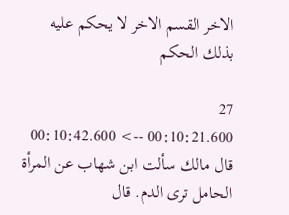الاخر القسم الاخر لا يحكم عليه بذلك الحكم

27
00:10:21.600 --> 00:10:42.600
قال مالك سألت ابن شهاب عن المرأة الحامل ترى الدم. قال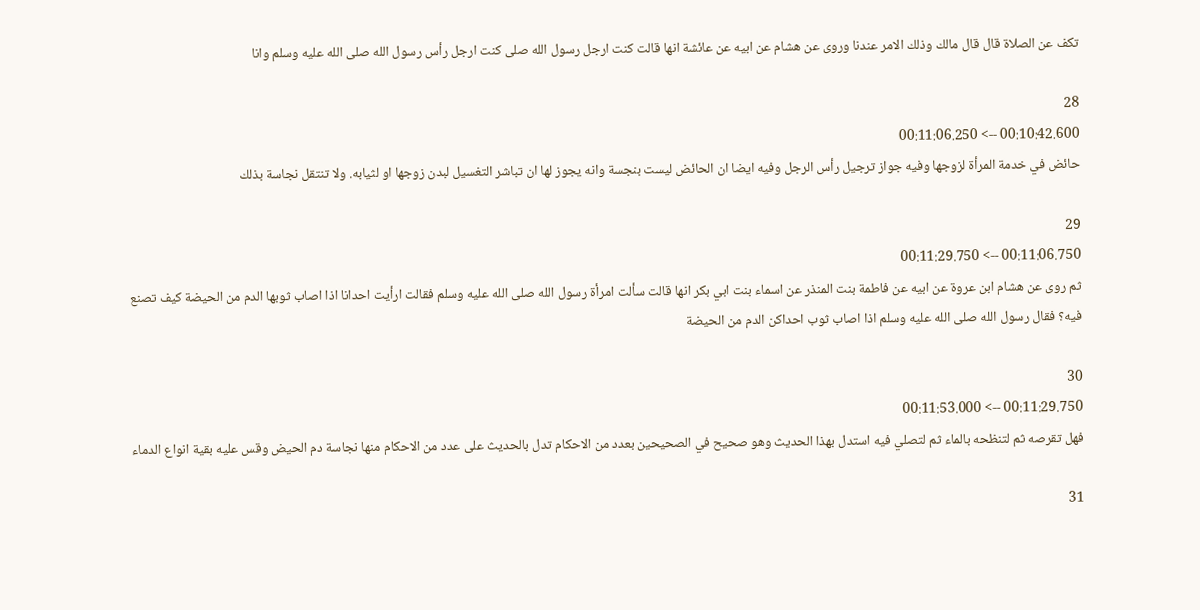تكف عن الصلاة قال قال مالك وذلك الامر عندنا وروى عن هشام عن ابيه عن عائشة انها قالت كنت ارجل رسول الله صلى كنت ارجل رأس رسول الله صلى الله عليه وسلم وانا

28
00:10:42.600 --> 00:11:06.250
حائض في خدمة المرأة لزوجها وفيه جواز ترجيل رأس الرجل وفيه ايضا ان الحائض ليست بنجسة وانه يجوز لها ان تباشر التغسيل لبدن زوجها او لثيابه. ولا تنتقل نجاسة بذلك

29
00:11:06.750 --> 00:11:29.750
ثم روى عن هشام ابن عروة عن ابيه عن فاطمة بنت المنذر عن اسماء بنت ابي بكر انها قالت سألت امرأة رسول الله صلى الله عليه وسلم فقالت ارأيت احدانا اذا اصاب ثوبها الدم من الحيضة كيف تصنع فيه؟ فقال رسول الله صلى الله عليه وسلم اذا اصاب ثوب احداكن الدم من الحيضة

30
00:11:29.750 --> 00:11:53.000
فهل تقرصه ثم لتنظحه بالماء ثم لتصلي فيه استدل بهذا الحديث وهو صحيح في الصحيحين بعدد من الاحكام تدل بالحديث على عدد من الاحكام منها نجاسة دم الحيض وقس عليه بقية انواع الدماء

31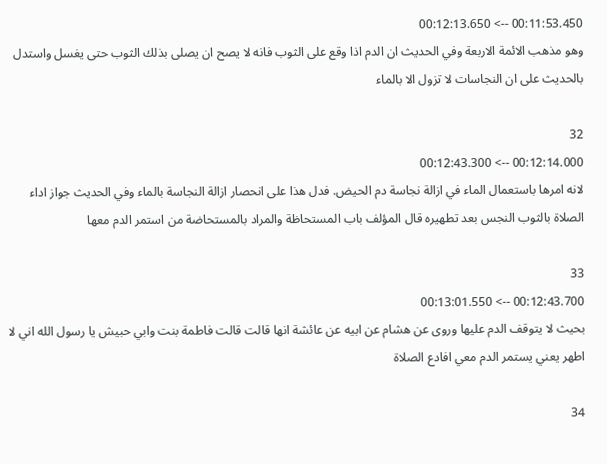00:11:53.450 --> 00:12:13.650
وهو مذهب الائمة الاربعة وفي الحديث ان الدم اذا وقع على الثوب فانه لا يصح ان يصلى بذلك الثوب حتى يغسل واستدل بالحديث على ان النجاسات لا تزول الا بالماء

32
00:12:14.000 --> 00:12:43.300
لانه امرها باستعمال الماء في ازالة نجاسة دم الحيض. فدل هذا على انحصار ازالة النجاسة بالماء وفي الحديث جواز اداء الصلاة بالثوب النجس بعد تطهيره قال المؤلف باب المستحاظة والمراد بالمستحاضة من استمر الدم معها

33
00:12:43.700 --> 00:13:01.550
بحيث لا يتوقف الدم عليها وروى عن هشام عن ابيه عن عائشة انها قالت قالت فاطمة بنت وابي حبيش يا رسول الله اني لا اطهر يعني يستمر الدم معي افادع الصلاة

34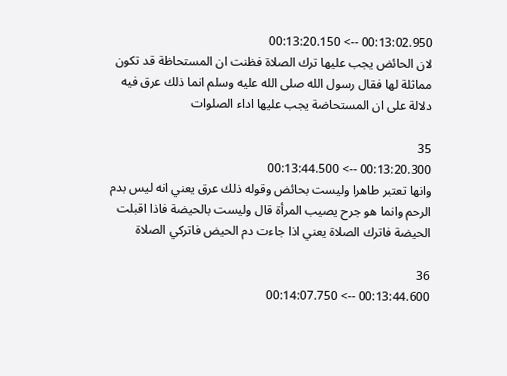00:13:02.950 --> 00:13:20.150
لان الحائض يجب عليها ترك الصلاة فظنت ان المستحاظة قد تكون مماثلة لها فقال رسول الله صلى الله عليه وسلم انما ذلك عرق فيه دلالة على ان المستحاضة يجب عليها اداء الصلوات

35
00:13:20.300 --> 00:13:44.500
وانها تعتبر طاهرا وليست بحائض وقوله ذلك عرق يعني انه ليس بدم الرحم وانما هو جرح يصيب المرأة قال وليست بالحيضة فاذا اقبلت الحيضة فاترك الصلاة يعني اذا جاءت دم الحيض فاتركي الصلاة

36
00:13:44.600 --> 00:14:07.750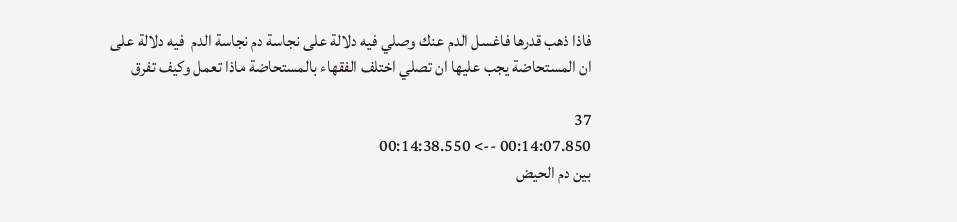فاذا ذهب قدرها فاغسل الدم عنك وصلي فيه دلالة على نجاسة دم نجاسة الدم  فيه دلالة على ان المستحاضة يجب عليها ان تصلي اختلف الفقهاء بالمستحاضة ماذا تعمل وكيف تفرق

37
00:14:07.850 --> 00:14:38.550
بين دم الحيض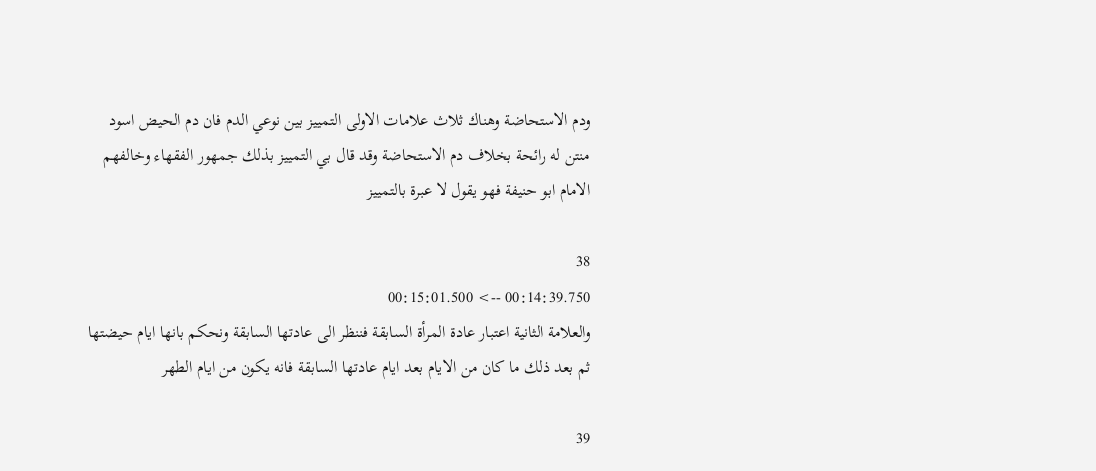ودم الاستحاضة وهناك ثلاث علامات الاولى التمييز بين نوعي الدم فان دم الحيض اسود منتن له رائحة بخلاف دم الاستحاضة وقد قال بي التمييز بذلك جمهور الفقهاء وخالفهم الامام ابو حنيفة فهو يقول لا عبرة بالتمييز

38
00:14:39.750 --> 00:15:01.500
والعلامة الثانية اعتبار عادة المرأة السابقة فننظر الى عادتها السابقة ونحكم بانها ايام حيضتها ثم بعد ذلك ما كان من الايام بعد ايام عادتها السابقة فانه يكون من ايام الطهر

39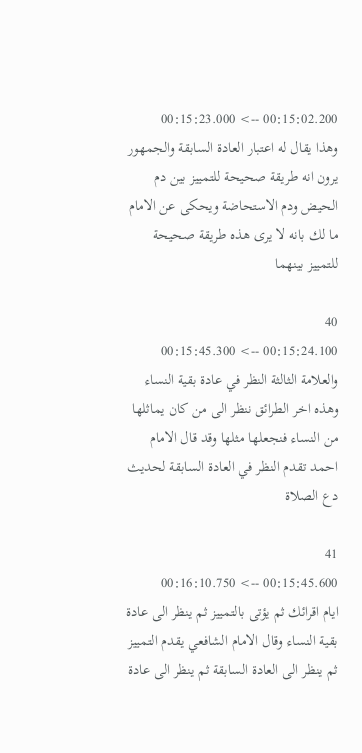00:15:02.200 --> 00:15:23.000
وهذا يقال له اعتبار العادة السابقة والجمهور يرون انه طريقة صحيحة للتمييز بين دم الحيض ودم الاستحاضة ويحكى عن الامام ما لك بانه لا يرى هذه طريقة صحيحة للتمييز بينهما

40
00:15:24.100 --> 00:15:45.300
والعلامة الثالثة النظر في عادة بقية النساء وهذه اخر الطرائق ننظر الى من كان يماثلها من النساء فنجعلها مثلها وقد قال الامام احمد تقدم النظر في العادة السابقة لحديث دع الصلاة

41
00:15:45.600 --> 00:16:10.750
ايام اقرائك ثم يؤتى بالتمييز ثم ينظر الى عادة بقية النساء وقال الامام الشافعي يقدم التمييز ثم ينظر الى العادة السابقة ثم ينظر الى عادة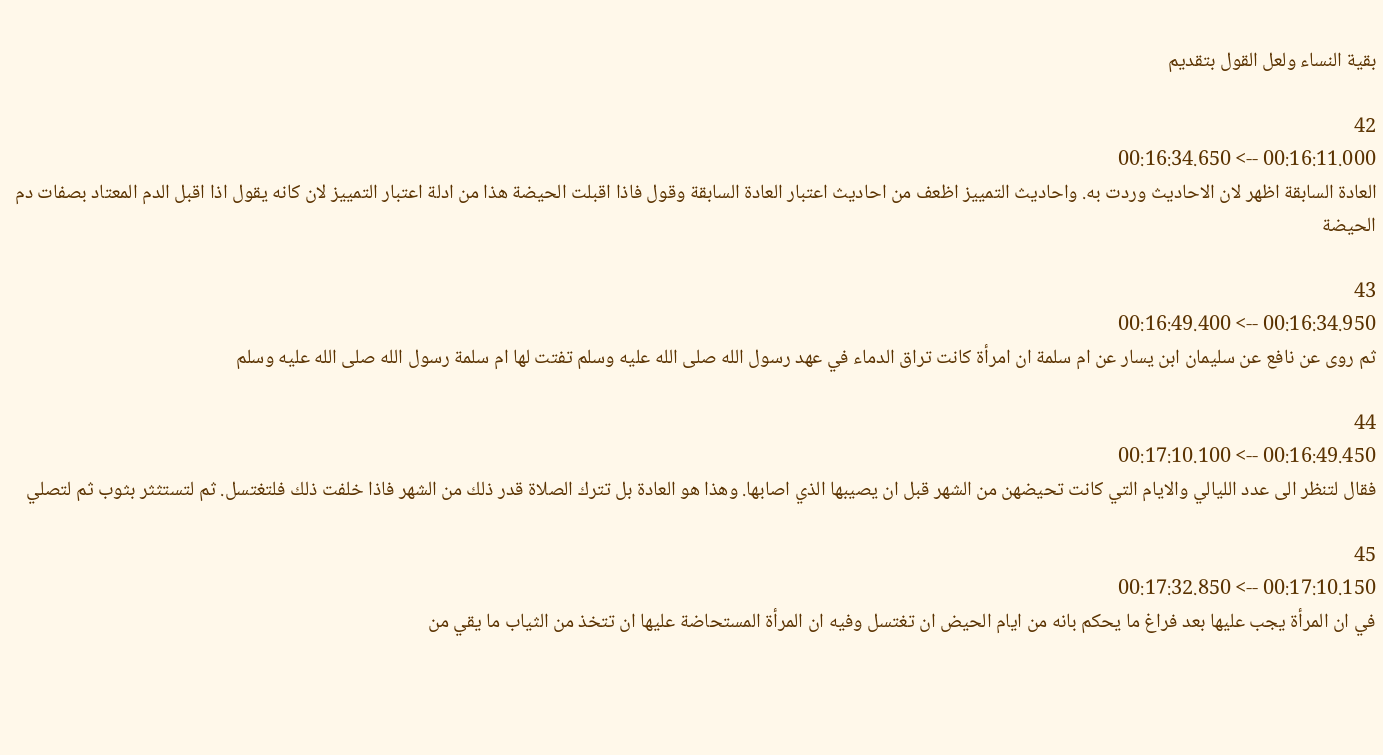بقية النساء ولعل القول بتقديم

42
00:16:11.000 --> 00:16:34.650
العادة السابقة اظهر لان الاحاديث وردت به. واحاديث التمييز اظعف من احاديث اعتبار العادة السابقة وقول فاذا اقبلت الحيضة هذا من ادلة اعتبار التمييز لان كانه يقول اذا اقبل الدم المعتاد بصفات دم الحيضة

43
00:16:34.950 --> 00:16:49.400
ثم روى عن نافع عن سليمان ابن يسار عن ام سلمة ان امرأة كانت تراق الدماء في عهد رسول الله صلى الله عليه وسلم تفتت لها ام سلمة رسول الله صلى الله عليه وسلم

44
00:16:49.450 --> 00:17:10.100
فقال لتنظر الى عدد الليالي والايام التي كانت تحيضهن من الشهر قبل ان يصيبها الذي اصابها. وهذا هو العادة بل تترك الصلاة قدر ذلك من الشهر فاذا خلفت ذلك فلتغتسل. ثم لتستثثر بثوب ثم لتصلي

45
00:17:10.150 --> 00:17:32.850
في ان المرأة يجب عليها بعد فراغ ما يحكم بانه من ايام الحيض ان تغتسل وفيه ان المرأة المستحاضة عليها ان تتخذ من الثياب ما يقي من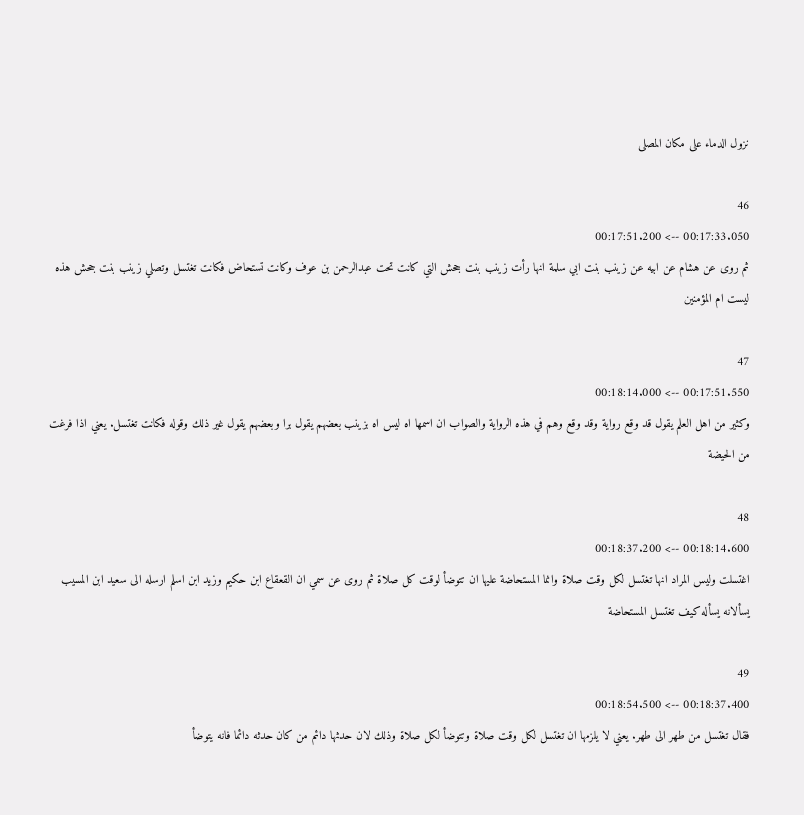نزول الدماء على مكان المصلى

46
00:17:33.050 --> 00:17:51.200
ثم روى عن هشام عن ابيه عن زينب بنت ابي سلمة انها رأت زينب بنت جحش التي كانت تحت عبدالرحمن بن عوف وكانت تستحاض فكانت تغتسل وتصلي زينب بنت جحش هذه ليست ام المؤمنين

47
00:17:51.550 --> 00:18:14.000
وكثير من اهل العلم يقول قد وقع رواية وقد وقع وهم في هذه الرواية والصواب ان اسمها اه ليس اه بزينب بعضهم يقول برا وبعضهم يقول غير ذلك وقوله فكانت تغتسل. يعني اذا فرغت من الحيضة

48
00:18:14.600 --> 00:18:37.200
اغتسلت وليس المراد انها تغتسل لكل وقت صلاة وانما المستحاضة عليها ان تتوضأ لوقت كل صلاة ثم روى عن سمي ان القعقاع ابن حكيم وزيد ابن اسلم ارسله الى سعيد ابن المسيب يسألانه يسأله كيف تغتسل المستحاضة

49
00:18:37.400 --> 00:18:54.500
فقال تغتسل من طهر الى طهر. يعني لا يلزمها ان تغتسل لكل وقت صلاة وتتوضأ لكل صلاة وذلك لان حدثها دائم من كان حدثه دائما فانه يتوضأ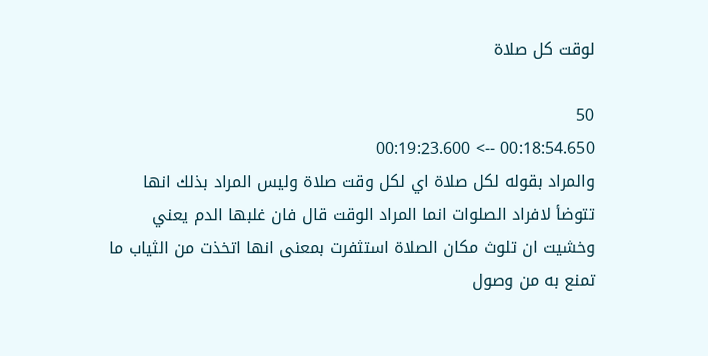لوقت كل صلاة

50
00:18:54.650 --> 00:19:23.600
والمراد بقوله لكل صلاة اي لكل وقت صلاة وليس المراد بذلك انها تتوضأ لافراد الصلوات انما المراد الوقت قال فان غلبها الدم يعني وخشيت ان تلوث مكان الصلاة استثفرت بمعنى انها اتخذت من الثياب ما تمنع به من وصول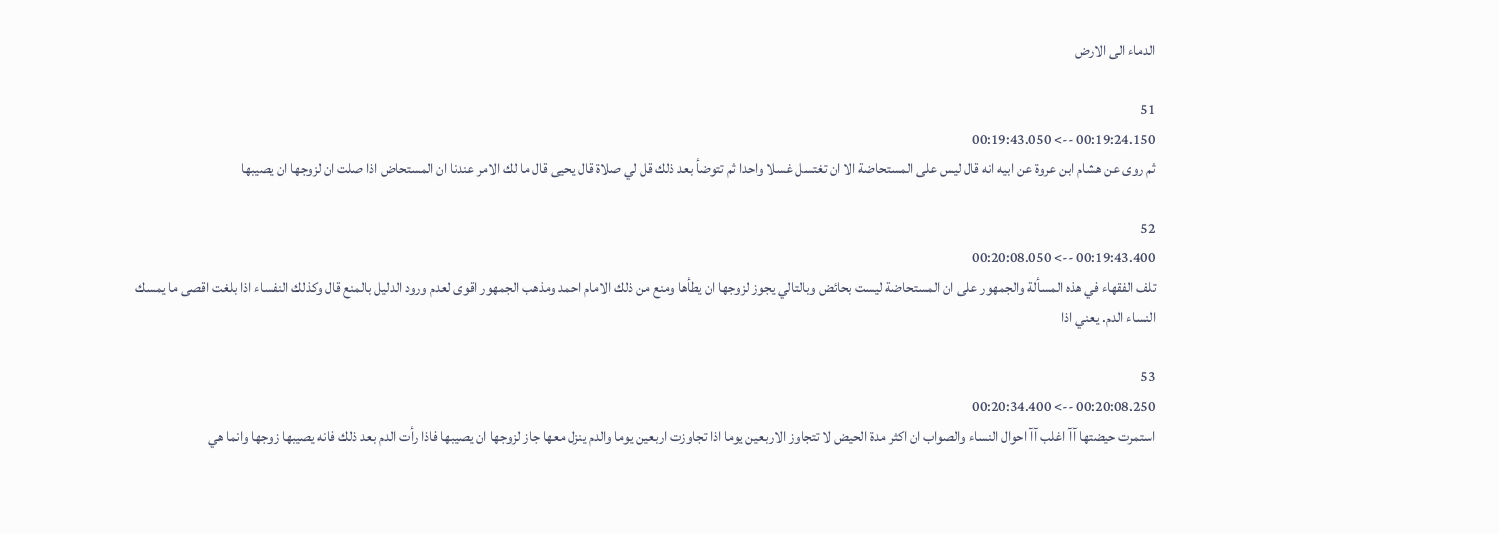الدماء الى الارض

51
00:19:24.150 --> 00:19:43.050
ثم روى عن هشام ابن عروة عن ابيه انه قال ليس على المستحاضة الا ان تغتسل غسلا واحدا ثم تتوضأ بعد ذلك قل لي صلاة قال يحيى قال ما لك الامر عندنا ان المستحاض اذا صلت ان لزوجها ان يصيبها

52
00:19:43.400 --> 00:20:08.050
تلف الفقهاء في هذه المسألة والجمهور على ان المستحاضة ليست بحائض وبالتالي يجوز لزوجها ان يطأها ومنع من ذلك الامام احمد ومذهب الجمهور اقوى لعدم ورود الدليل بالمنع قال وكذلك النفساء اذا بلغت اقصى ما يمسك النساء الدم. يعني اذا

53
00:20:08.250 --> 00:20:34.400
استمرت حيضتها آآ اغلب آآ احوال النساء والصواب ان اكثر مدة الحيض لا تتجاوز الاربعين يوما اذا تجاوزت اربعين يوما والدم ينزل معها جاز لزوجها ان يصيبها فاذا رأت الدم بعد ذلك فانه يصيبها زوجها وانما هي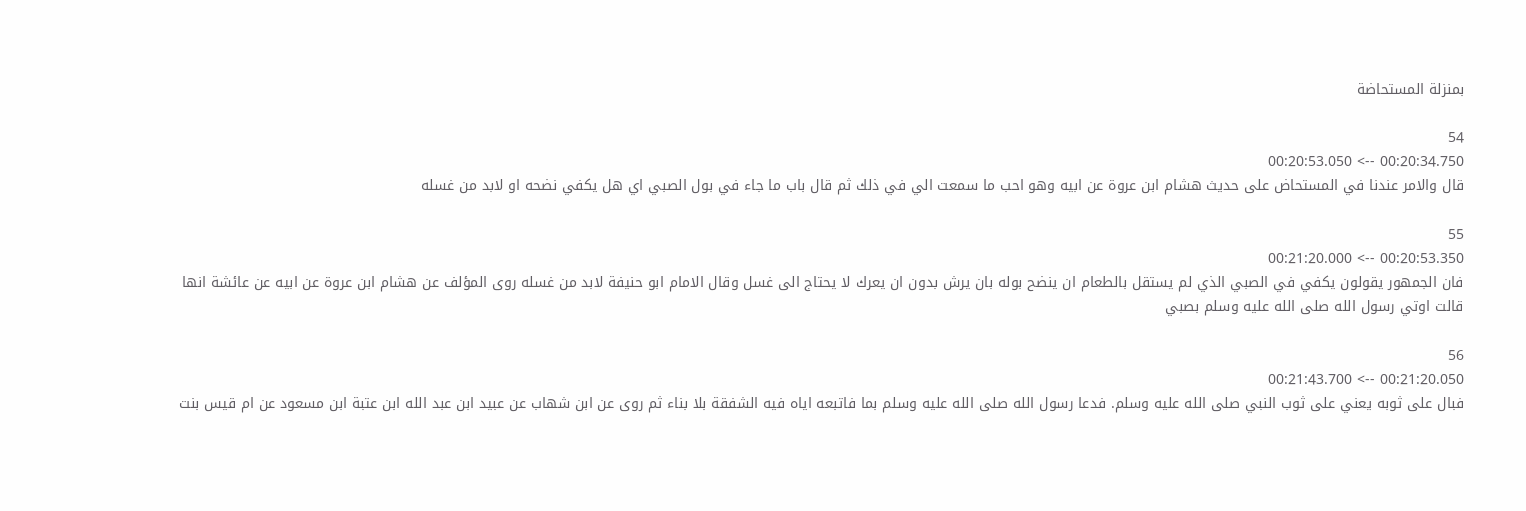بمنزلة المستحاضة

54
00:20:34.750 --> 00:20:53.050
قال والامر عندنا في المستحاض على حديث هشام ابن عروة عن ابيه وهو احب ما سمعت الي في ذلك ثم قال باب ما جاء في بول الصبي اي هل يكفي نضحه او لابد من غسله

55
00:20:53.350 --> 00:21:20.000
فان الجمهور يقولون يكفي في الصبي الذي لم يستقل بالطعام ان ينضح بوله بان يرش بدون ان يعرك لا يحتاج الى غسل وقال الامام ابو حنيفة لابد من غسله روى المؤلف عن هشام ابن عروة عن ابيه عن عائشة انها قالت اوتي رسول الله صلى الله عليه وسلم بصبي

56
00:21:20.050 --> 00:21:43.700
فبال على ثوبه يعني على ثوب النبي صلى الله عليه وسلم. فدعا رسول الله صلى الله عليه وسلم بما فاتبعه اياه فيه الشفقة بلا بناء ثم روى عن ابن شهاب عن عبيد ابن عبد الله ابن عتبة ابن مسعود عن ام قيس بنت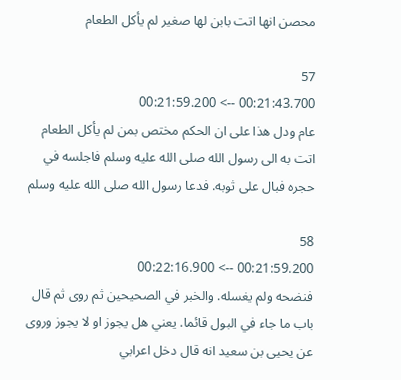محصن انها اتت بابن لها صغير لم يأكل الطعام

57
00:21:43.700 --> 00:21:59.200
عام ودل هذا على ان الحكم مختص بمن لم يأكل الطعام اتت به الى رسول الله صلى الله عليه وسلم فاجلسه في حجره فبال على ثوبه. فدعا رسول الله صلى الله عليه وسلم

58
00:21:59.200 --> 00:22:16.900
فنضحه ولم يغسله. والخبر في الصحيحين ثم روى ثم قال باب ما جاء في البول قائما. يعني هل يجوز او لا يجوز وروى عن يحيى بن سعيد انه قال دخل اعرابي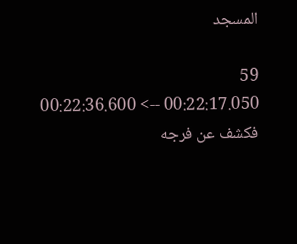المسجد

59
00:22:17.050 --> 00:22:36.600
فكشف عن فرجه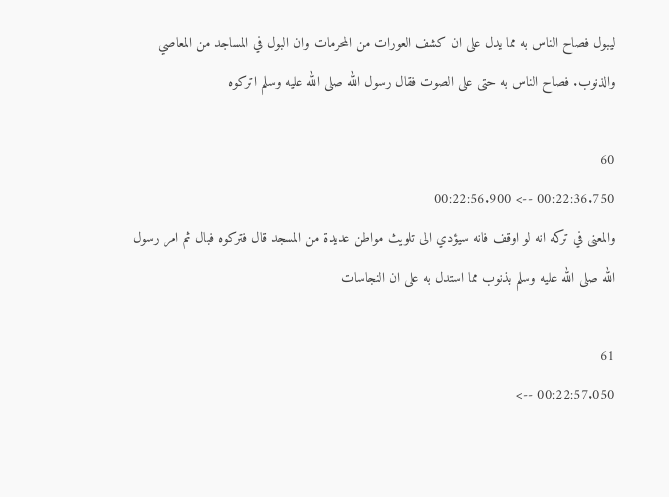ليبول فصاح الناس به مما يدل على ان كشف العورات من المحرمات وان البول في المساجد من المعاصي والذنوب. فصاح الناس به حتى على الصوت فقال رسول الله صلى الله عليه وسلم اتركوه

60
00:22:36.750 --> 00:22:56.900
والمعنى في تركه انه لو اوقف فانه سيؤدي الى تلويث مواطن عديدة من المسجد قال فتركوه فبال ثم امر رسول الله صلى الله عليه وسلم بذنوب مما استدل به على ان النجاسات

61
00:22:57.050 -->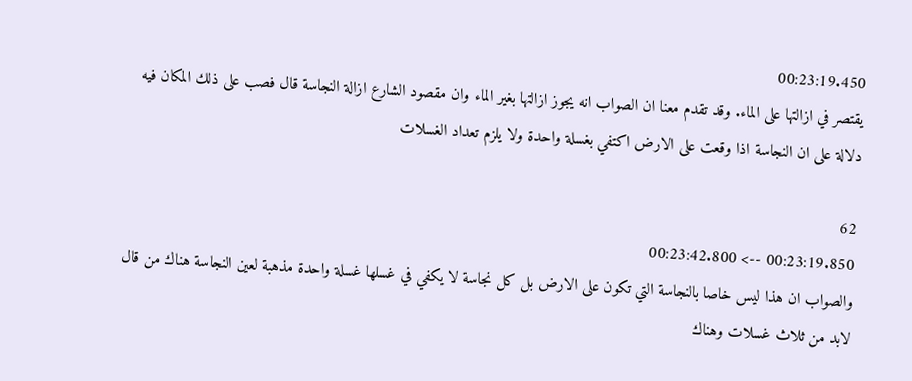00:23:19.450
يقتصر في ازالتها على الماء. وقد تقدم معنا ان الصواب انه يجوز ازالتها بغير الماء وان مقصود الشارع ازالة النجاسة قال فصب على ذلك المكان فيه دلالة على ان النجاسة اذا وقعت على الارض اكتفي بغسلة واحدة ولا يلزم تعداد الغسلات

62
00:23:19.850 --> 00:23:42.800
والصواب ان هذا ليس خاصا بالنجاسة التي تكون على الارض بل كل نجاسة لا يكفي في غسلها غسلة واحدة مذهبة لعين النجاسة هناك من قال لابد من ثلاث غسلات وهناك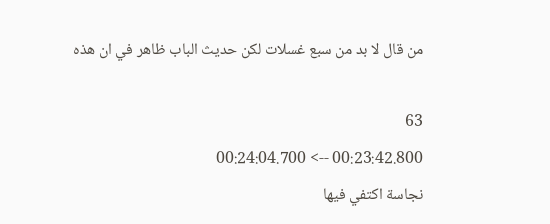من قال لا بد من سبع غسلات لكن حديث الباب ظاهر في ان هذه

63
00:23:42.800 --> 00:24:04.700
نجاسة اكتفي فيها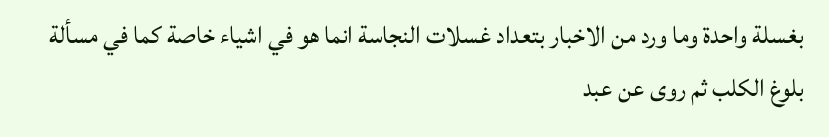بغسلة واحدة وما ورد من الاخبار بتعداد غسلات النجاسة انما هو في اشياء خاصة كما في مسألة بلوغ الكلب ثم روى عن عبد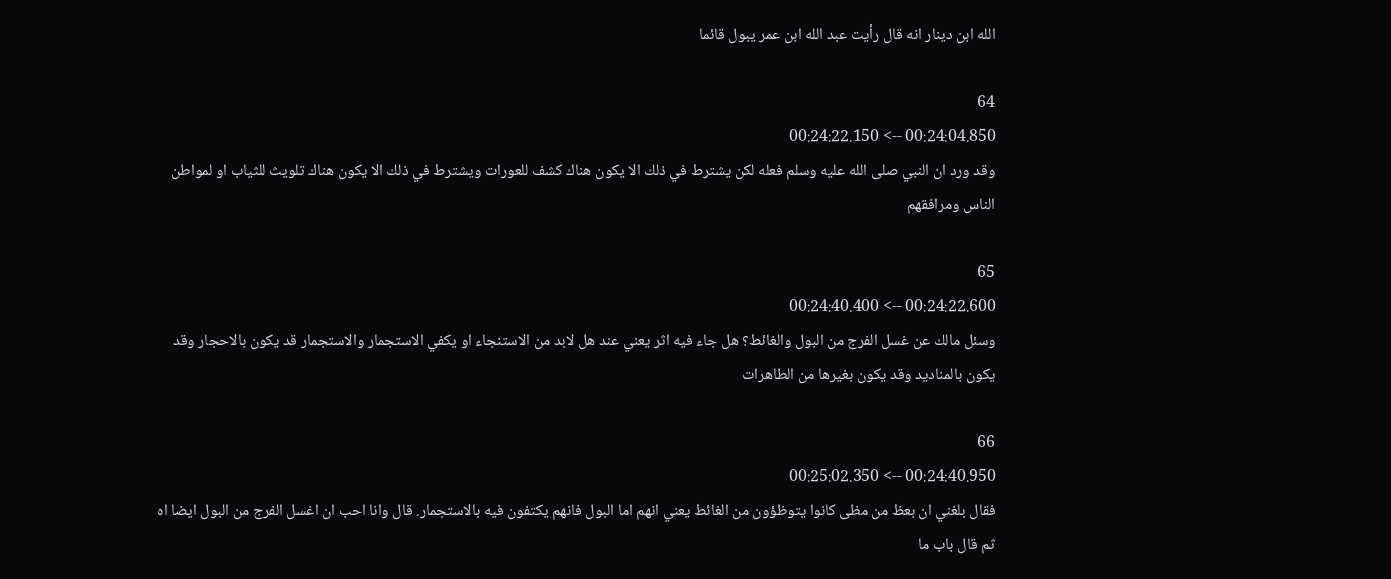الله ابن دينار انه قال رأيت عبد الله ابن عمر يبول قائما

64
00:24:04.850 --> 00:24:22.150
وقد ورد ان النبي صلى الله عليه وسلم فعله لكن يشترط في ذلك الا يكون هناك كشف للعورات ويشترط في ذلك الا يكون هناك تلويث للثياب او لمواطن الناس ومرافقهم

65
00:24:22.600 --> 00:24:40.400
وسئل مالك عن غسل الفرج من البول والغائط؟ هل جاء فيه اثر يعني عند هل لابد من الاستنجاء او يكفي الاستجمار والاستجمار قد يكون بالاحجار وقد يكون بالمناديد وقد يكون بغيرها من الطاهرات

66
00:24:40.950 --> 00:25:02.350
فقال بلغني ان بعظ من مظى كانوا يتوظؤون من الغائط يعني انهم اما البول فانهم يكتفون فيه بالاستجمار. قال وانا احب ان اغسل الفرج من البول ايضا اه ثم قال باب ما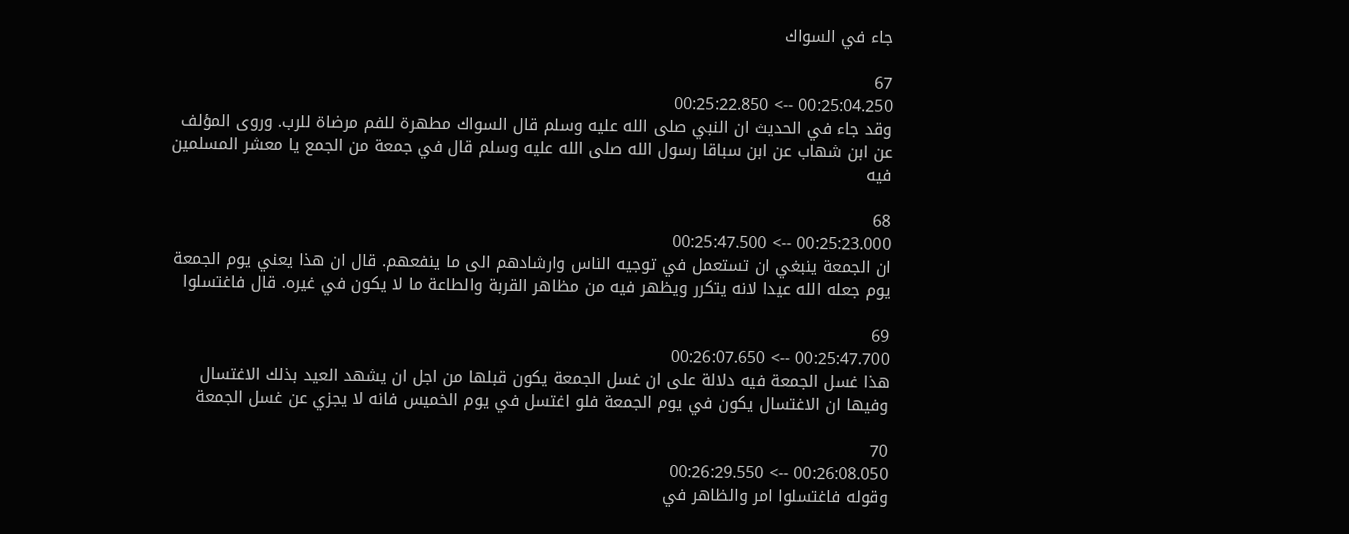جاء في السواك

67
00:25:04.250 --> 00:25:22.850
وقد جاء في الحديث ان النبي صلى الله عليه وسلم قال السواك مطهرة للفم مرضاة للرب. وروى المؤلف عن ابن شهاب عن ابن سباقا رسول الله صلى الله عليه وسلم قال في جمعة من الجمع يا معشر المسلمين فيه

68
00:25:23.000 --> 00:25:47.500
ان الجمعة ينبغي ان تستعمل في توجيه الناس وارشادهم الى ما ينفعهم. قال ان هذا يعني يوم الجمعة يوم جعله الله عيدا لانه يتكرر ويظهر فيه من مظاهر القربة والطاعة ما لا يكون في غيره. قال فاغتسلوا

69
00:25:47.700 --> 00:26:07.650
هذا غسل الجمعة فيه دلالة على ان غسل الجمعة يكون قبلها من اجل ان يشهد العيد بذلك الاغتسال وفيها ان الاغتسال يكون في يوم الجمعة فلو اغتسل في يوم الخميس فانه لا يجزي عن غسل الجمعة

70
00:26:08.050 --> 00:26:29.550
وقوله فاغتسلوا امر والظاهر في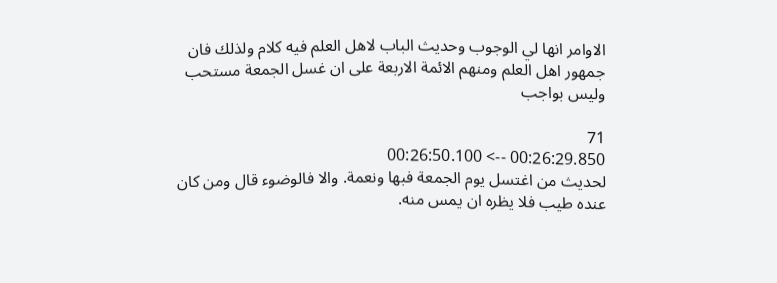الاوامر انها لي الوجوب وحديث الباب لاهل العلم فيه كلام ولذلك فان جمهور اهل العلم ومنهم الائمة الاربعة على ان غسل الجمعة مستحب وليس بواجب

71
00:26:29.850 --> 00:26:50.100
لحديث من اغتسل يوم الجمعة فبها ونعمة. والا فالوضوء قال ومن كان عنده طيب فلا يظره ان يمس منه.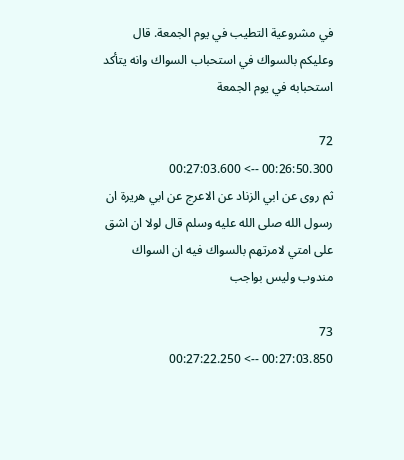في مشروعية التطيب في يوم الجمعة. قال وعليكم بالسواك في استحباب السواك وانه يتأكد استحبابه في يوم الجمعة

72
00:26:50.300 --> 00:27:03.600
ثم روى عن ابي الزناد عن الاعرج عن ابي هريرة ان رسول الله صلى الله عليه وسلم قال لولا ان اشق على امتي لامرتهم بالسواك فيه ان السواك مندوب وليس بواجب

73
00:27:03.850 --> 00:27:22.250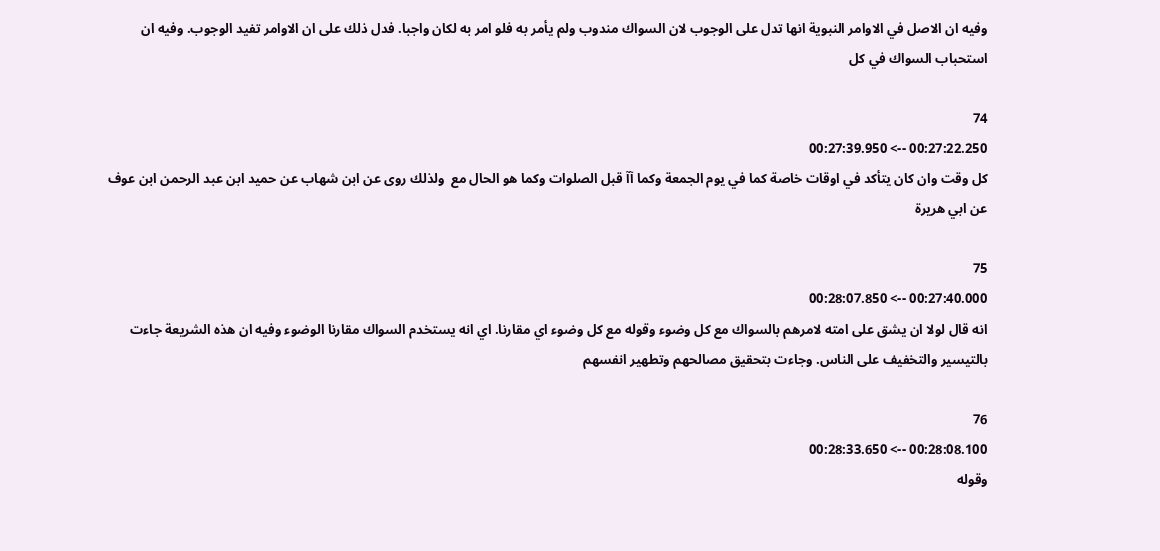وفيه ان الاصل في الاوامر النبوية انها تدل على الوجوب لان السواك مندوب ولم يأمر به فلو امر به لكان واجبا. فدل ذلك على ان الاوامر تفيد الوجوب. وفيه ان استحباب السواك في كل

74
00:27:22.250 --> 00:27:39.950
كل وقت وان كان يتأكد في اوقات خاصة كما في يوم الجمعة وكما آآ قبل الصلوات وكما هو الحال مع  ولذلك روى عن ابن شهاب عن حميد ابن عبد الرحمن ابن عوف عن ابي هريرة

75
00:27:40.000 --> 00:28:07.850
انه قال لولا ان يشق على امته لامرهم بالسواك مع كل وضوء وقوله مع كل وضوء اي مقارنا. اي انه يستخدم السواك مقارنا الوضوء وفيه ان هذه الشريعة جاءت بالتيسير والتخفيف على الناس. وجاءت بتحقيق مصالحهم وتطهير انفسهم

76
00:28:08.100 --> 00:28:33.650
وقوله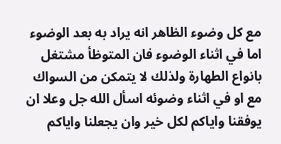مع كل وضوء الظاهر انه يراد به بعد الوضوء اما في اثناء الوضوء فان المتوظأ مشتغل بانواع الطهارة ولذلك لا يتمكن من السواك مع او في اثناء وضوئه اسأل الله جل وعلا ان يوفقنا واياكم لكل خير وان يجعلنا واياكم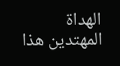الهداة المهتدين هذا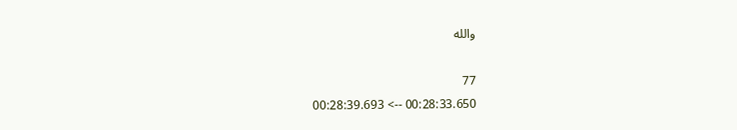والله

77
00:28:33.650 --> 00:28:39.693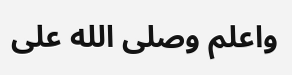واعلم وصلى الله على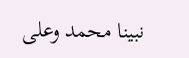نبينا محمد وعلى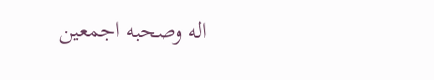اله وصحبه اجمعين